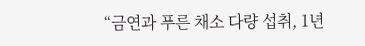“금연과 푸른 채소 다량 섭취, 1년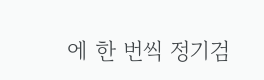에 한 번씩 정기검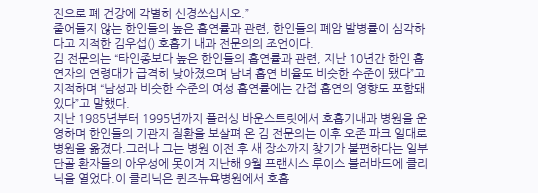진으로 폐 건강에 각별히 신경쓰십시오.”
줄어들지 않는 한인들의 높은 흡연률과 관련, 한인들의 폐암 발병률이 심각하다고 지적한 김우섭() 호흡기 내과 전문의의 조언이다.
김 전문의는 “타인종보다 높은 한인들의 흡연률과 관련, 지난 10년간 한인 흡연자의 연령대가 급격히 낮아졌으며 남녀 흡연 비율도 비슷한 수준이 됐다”고 지적하며 “남성과 비슷한 수준의 여성 흡연률에는 간접 흡연의 영향도 포함돼 있다”고 말했다.
지난 1985년부터 1995년까지 플러싱 바운스트릿에서 호흡기내과 병원을 운영하며 한인들의 기관지 질환을 보살펴 온 김 전문의는 이후 오존 파크 일대로 병원을 옮겼다.그러나 그는 병원 이전 후 새 장소까지 찾기가 불편하다는 일부 단골 환자들의 아우성에 못이겨 지난해 9월 프랜시스 루이스 블러바드에 클리닉을 열었다.이 클리닉은 퀸즈뉴욕병원에서 호흡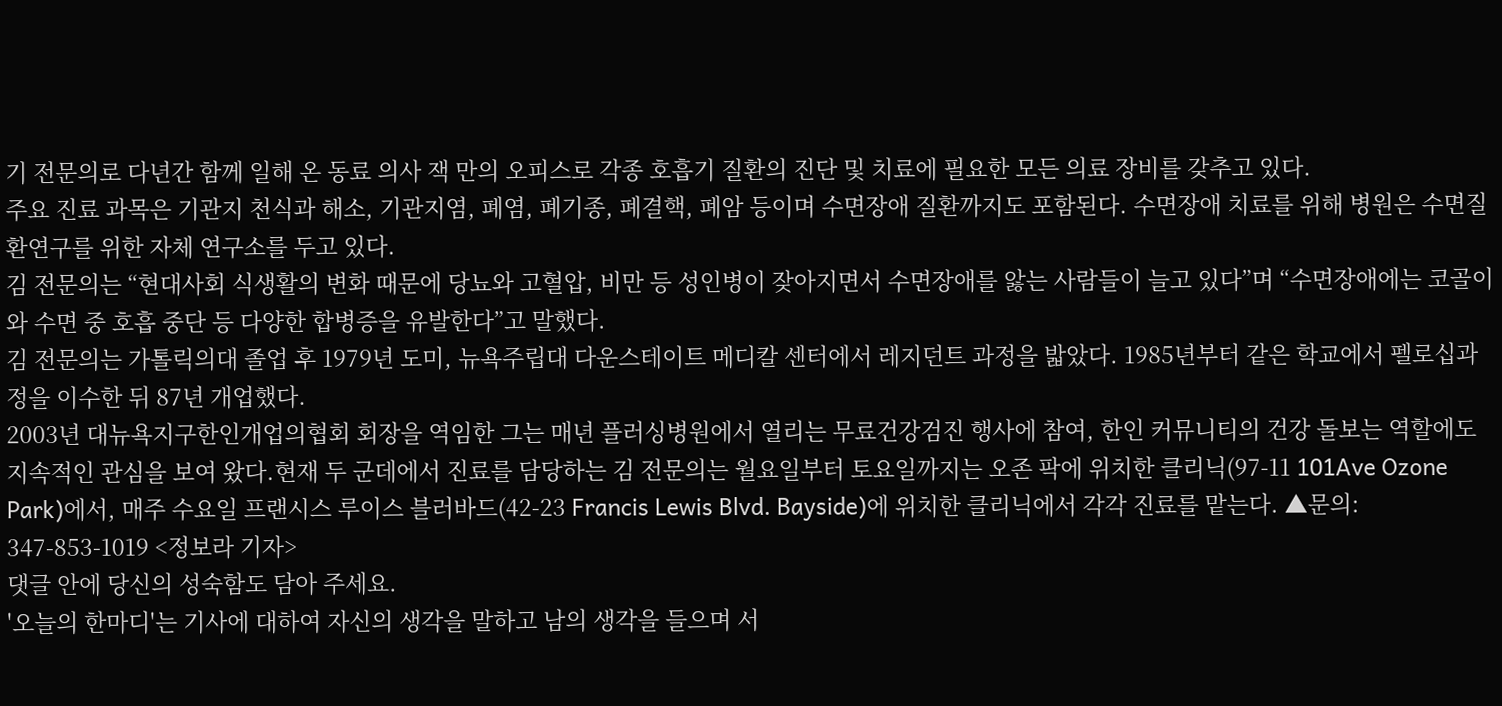기 전문의로 다년간 함께 일해 온 동료 의사 잭 만의 오피스로 각종 호흡기 질환의 진단 및 치료에 필요한 모든 의료 장비를 갖추고 있다.
주요 진료 과목은 기관지 천식과 해소, 기관지염, 폐염, 폐기종, 폐결핵, 폐암 등이며 수면장애 질환까지도 포함된다. 수면장애 치료를 위해 병원은 수면질환연구를 위한 자체 연구소를 두고 있다.
김 전문의는 “현대사회 식생활의 변화 때문에 당뇨와 고혈압, 비만 등 성인병이 잦아지면서 수면장애를 앓는 사람들이 늘고 있다”며 “수면장애에는 코골이와 수면 중 호흡 중단 등 다양한 합병증을 유발한다”고 말했다.
김 전문의는 가톨릭의대 졸업 후 1979년 도미, 뉴욕주립대 다운스테이트 메디칼 센터에서 레지던트 과정을 밟았다. 1985년부터 같은 학교에서 펠로십과정을 이수한 뒤 87년 개업했다.
2003년 대뉴욕지구한인개업의협회 회장을 역임한 그는 매년 플러싱병원에서 열리는 무료건강검진 행사에 참여, 한인 커뮤니티의 건강 돌보는 역할에도 지속적인 관심을 보여 왔다.현재 두 군데에서 진료를 담당하는 김 전문의는 월요일부터 토요일까지는 오존 팍에 위치한 클리닉(97-11 101Ave Ozone Park)에서, 매주 수요일 프랜시스 루이스 블러바드(42-23 Francis Lewis Blvd. Bayside)에 위치한 클리닉에서 각각 진료를 맡는다. ▲문의: 347-853-1019 <정보라 기자>
댓글 안에 당신의 성숙함도 담아 주세요.
'오늘의 한마디'는 기사에 대하여 자신의 생각을 말하고 남의 생각을 들으며 서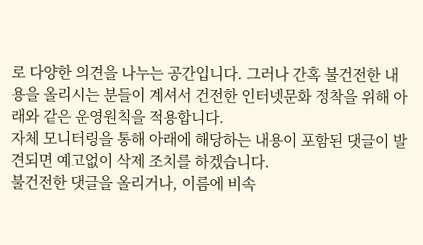로 다양한 의견을 나누는 공간입니다. 그러나 간혹 불건전한 내용을 올리시는 분들이 계셔서 건전한 인터넷문화 정착을 위해 아래와 같은 운영원칙을 적용합니다.
자체 모니터링을 통해 아래에 해당하는 내용이 포함된 댓글이 발견되면 예고없이 삭제 조치를 하겠습니다.
불건전한 댓글을 올리거나, 이름에 비속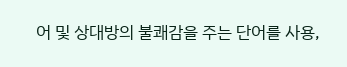어 및 상대방의 불쾌감을 주는 단어를 사용,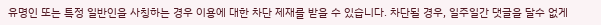유명인 또는 특정 일반인을 사칭하는 경우 이용에 대한 차단 제재를 받을 수 있습니다. 차단될 경우, 일주일간 댓글을 달수 없게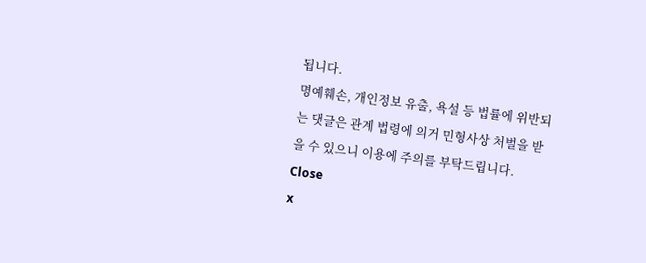됩니다.
명예훼손, 개인정보 유출, 욕설 등 법률에 위반되는 댓글은 관계 법령에 의거 민형사상 처벌을 받을 수 있으니 이용에 주의를 부탁드립니다.
Close
x